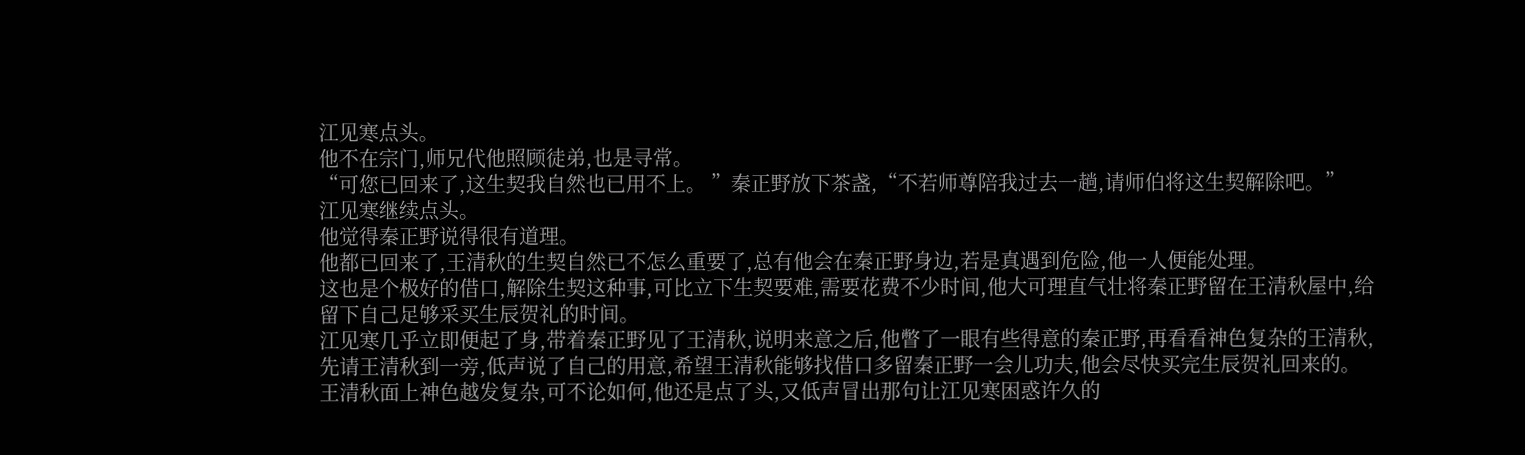江见寒点头。
他不在宗门,师兄代他照顾徒弟,也是寻常。
“可您已回来了,这生契我自然也已用不上。 ”秦正野放下茶盏,“不若师尊陪我过去一趟,请师伯将这生契解除吧。”
江见寒继续点头。
他觉得秦正野说得很有道理。
他都已回来了,王清秋的生契自然已不怎么重要了,总有他会在秦正野身边,若是真遇到危险,他一人便能处理。
这也是个极好的借口,解除生契这种事,可比立下生契要难,需要花费不少时间,他大可理直气壮将秦正野留在王清秋屋中,给留下自己足够采买生辰贺礼的时间。
江见寒几乎立即便起了身,带着秦正野见了王清秋,说明来意之后,他瞥了一眼有些得意的秦正野,再看看神色复杂的王清秋,先请王清秋到一旁,低声说了自己的用意,希望王清秋能够找借口多留秦正野一会儿功夫,他会尽快买完生辰贺礼回来的。
王清秋面上神色越发复杂,可不论如何,他还是点了头,又低声冒出那句让江见寒困惑许久的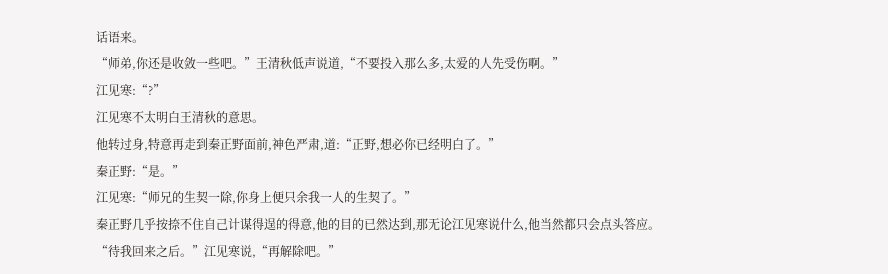话语来。
“师弟,你还是收敛一些吧。”王清秋低声说道,“不要投入那么多,太爱的人先受伤啊。”
江见寒:“?”
江见寒不太明白王清秋的意思。
他转过身,特意再走到秦正野面前,神色严肃,道:“正野,想必你已经明白了。”
秦正野:“是。”
江见寒:“师兄的生契一除,你身上便只余我一人的生契了。”
秦正野几乎按捺不住自己计谋得逞的得意,他的目的已然达到,那无论江见寒说什么,他当然都只会点头答应。
“待我回来之后。”江见寒说,“再解除吧。”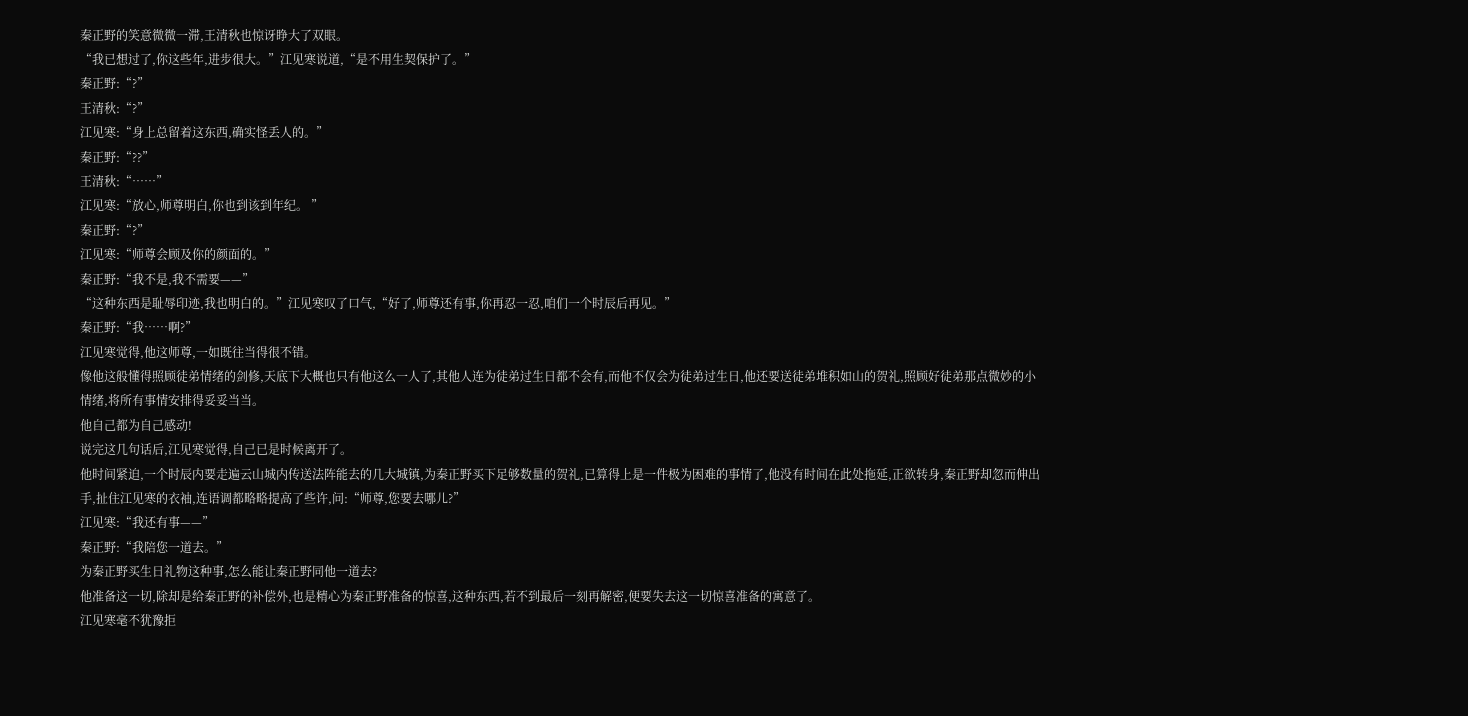秦正野的笑意微微一滞,王清秋也惊讶睁大了双眼。
“我已想过了,你这些年,进步很大。”江见寒说道,“是不用生契保护了。”
秦正野:“?”
王清秋:“?”
江见寒:“身上总留着这东西,确实怪丢人的。”
秦正野:“??”
王清秋:“……”
江见寒:“放心,师尊明白,你也到该到年纪。 ”
秦正野:“?”
江见寒:“师尊会顾及你的颜面的。”
秦正野:“我不是,我不需要——”
“这种东西是耻辱印迹,我也明白的。”江见寒叹了口气,“好了,师尊还有事,你再忍一忍,咱们一个时辰后再见。”
秦正野:“我……啊?”
江见寒觉得,他这师尊,一如既往当得很不错。
像他这般懂得照顾徒弟情绪的剑修,天底下大概也只有他这么一人了,其他人连为徒弟过生日都不会有,而他不仅会为徒弟过生日,他还要送徒弟堆积如山的贺礼,照顾好徒弟那点微妙的小情绪,将所有事情安排得妥妥当当。
他自己都为自己感动!
说完这几句话后,江见寒觉得,自己已是时候离开了。
他时间紧迫,一个时辰内要走遍云山城内传送法阵能去的几大城镇,为秦正野买下足够数量的贺礼,已算得上是一件极为困难的事情了,他没有时间在此处拖延,正欲转身,秦正野却忽而伸出手,扯住江见寒的衣袖,连语调都略略提高了些许,问:“师尊,您要去哪儿?”
江见寒:“我还有事——”
秦正野:“我陪您一道去。”
为秦正野买生日礼物这种事,怎么能让秦正野同他一道去?
他准备这一切,除却是给秦正野的补偿外,也是精心为秦正野准备的惊喜,这种东西,若不到最后一刻再解密,便要失去这一切惊喜准备的寓意了。
江见寒毫不犹豫拒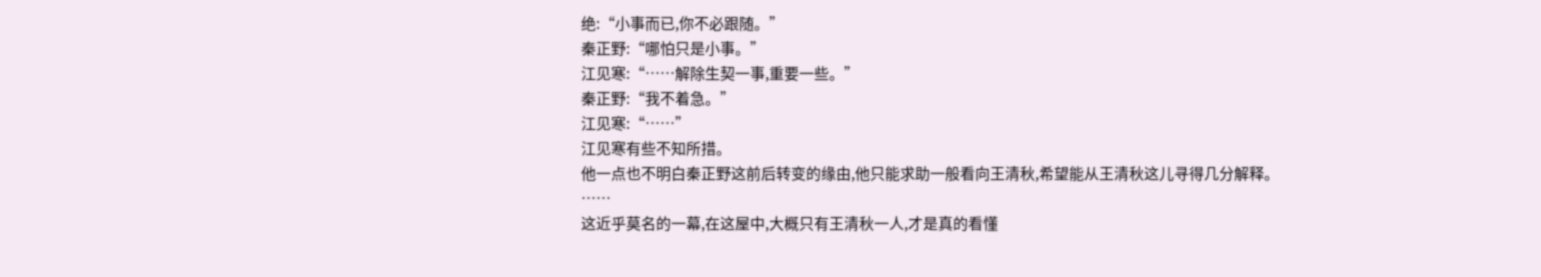绝:“小事而已,你不必跟随。”
秦正野:“哪怕只是小事。”
江见寒:“……解除生契一事,重要一些。”
秦正野:“我不着急。”
江见寒:“……”
江见寒有些不知所措。
他一点也不明白秦正野这前后转变的缘由,他只能求助一般看向王清秋,希望能从王清秋这儿寻得几分解释。
……
这近乎莫名的一幕,在这屋中,大概只有王清秋一人,才是真的看懂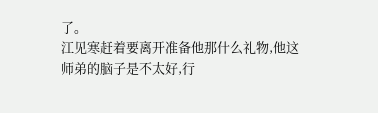了。
江见寒赶着要离开准备他那什么礼物,他这师弟的脑子是不太好,行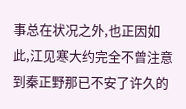事总在状况之外,也正因如此,江见寒大约完全不曾注意到秦正野那已不安了许久的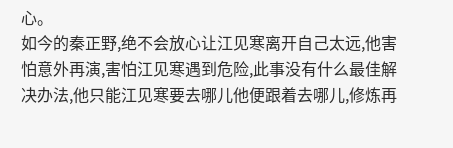心。
如今的秦正野,绝不会放心让江见寒离开自己太远,他害怕意外再演,害怕江见寒遇到危险,此事没有什么最佳解决办法,他只能江见寒要去哪儿他便跟着去哪儿,修炼再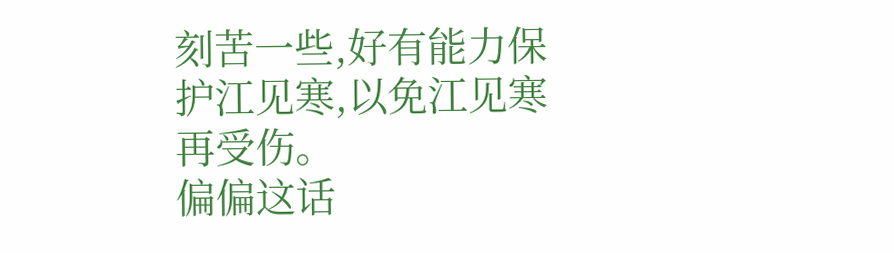刻苦一些,好有能力保护江见寒,以免江见寒再受伤。
偏偏这话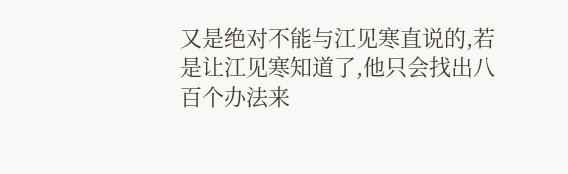又是绝对不能与江见寒直说的,若是让江见寒知道了,他只会找出八百个办法来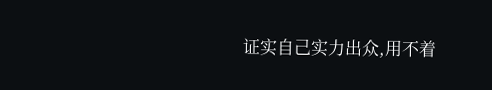证实自己实力出众,用不着